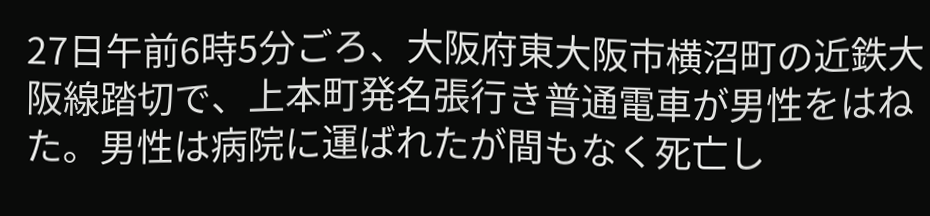27日午前6時5分ごろ、大阪府東大阪市横沼町の近鉄大阪線踏切で、上本町発名張行き普通電車が男性をはねた。男性は病院に運ばれたが間もなく死亡し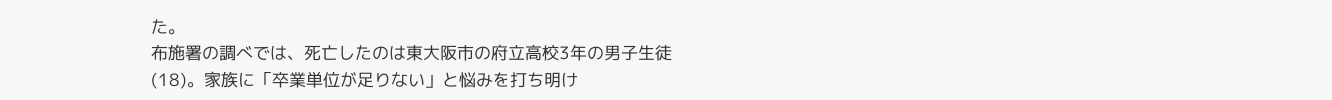た。
布施署の調べでは、死亡したのは東大阪市の府立高校3年の男子生徒(18)。家族に「卒業単位が足りない」と悩みを打ち明け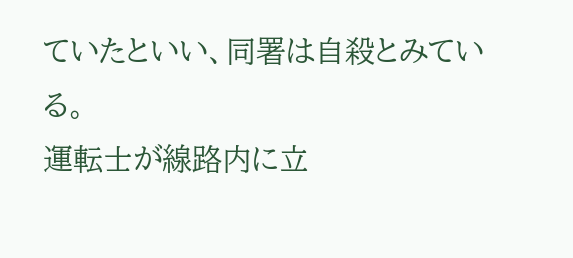ていたといい、同署は自殺とみている。
運転士が線路内に立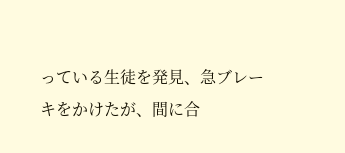っている生徒を発見、急ブレーキをかけたが、間に合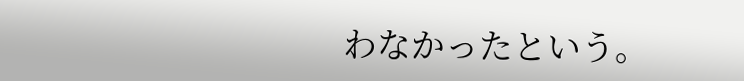わなかったという。